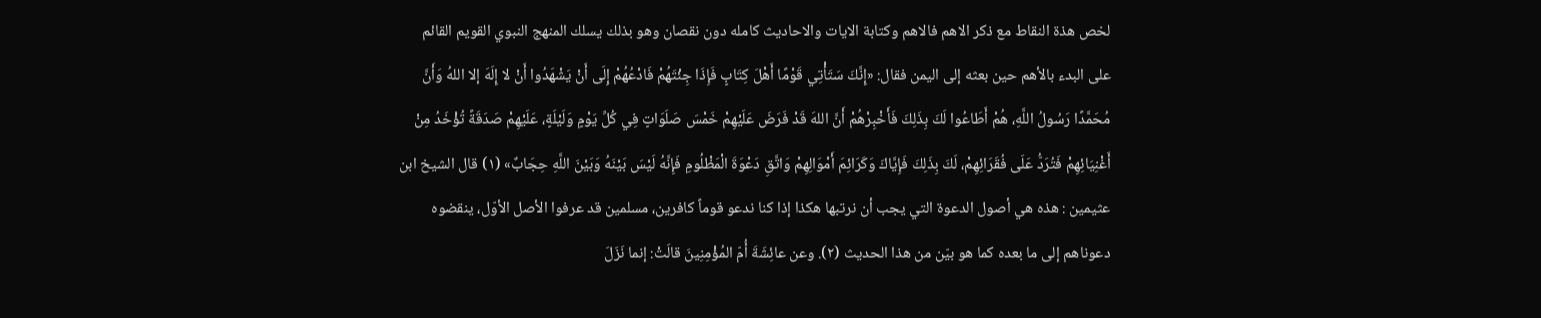لخص هذة النقاط مع ذكر الاهم فالاهم وكتابة الايات والاحاديث كامله دون نقصان وهو بذلك يسلك المنهج النبوي القويم القائم على البدء بالأهم حين بعثه إلى اليمن فقال: «إِنَّكَ سَتَأْتِي قَوْمًا أَهْلَ كِتَابٍ فَإِذَا جِئْتَهُمْ فَادْعُهُمْ إِلَى أَنْ يَشْهَدُوا أَنْ لا إِلَهَ إلا اللهُ وَأَنَّ مُحَمَّدًا رَسُولُ اللَّهِ، هُمْ أَطَاعُوا لَكَ بِذَلِكَ فَأَخْبِرْهُمْ أَنَّ اللهَ قَدْ فَرَضَ عَلَيْهِمْ خَمْسَ صَلَوَاتٍ فِي كُلِّ يَوْمٍ وَلَيْلَةٍ، عَلَيْهِمْ صَدَقَةً تُؤْخَدُ مِنْ أَغْنِيَائِهِمْ فَتُرَدُّ عَلَى فُقَرَائِهِمْ، لَكَ بِذَلِكَ فَإِيَّاكَ وَكَرَائِمَ أَمْوَالِهِمْ وَاتَّقِ دَعْوَةَ الْمَظْلُومِ فَإِنَّهُ لَيْسَ بَيْنَهُ وَبَيْنَ اللَّهِ حِجَابٌ» (۱) قال الشيخ ابن عثيمين : هذه هي أصول الدعوة التي يجب أن نرتبها هكذا إذا كنا ندعو قوماً كافرين، مسلمين قد عرفوا الأصل الأوّل، ينقضوه دعوناهم إلى ما بعده كما هو بيّن من هذا الحديث (۲). وعن عائِشَةَ أُمّ المُؤْمِنِينَ قالَتْ: إنما نَزَلَ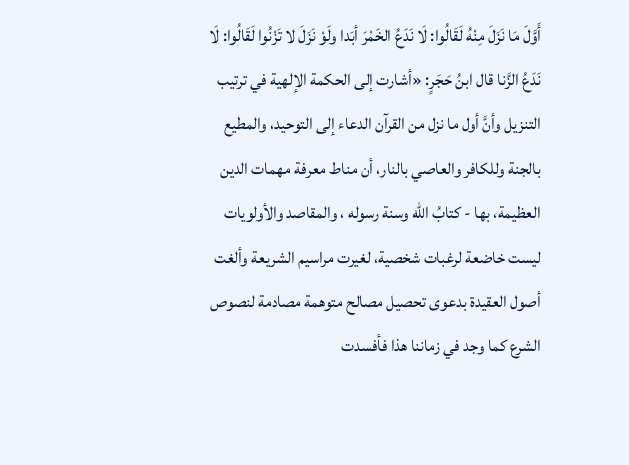أَوَّلَ مَا نَزَلَ مِنْهُ لَقَالُوا: لَا نَدَعُ الخَمْرَ أبَدا ولَوْ نَزَلَ لا تَزْنُوا لَقَالُوا: لَا نَدَعُ الزَّنا قال ابنُ حَجَرٍ: «أشارت إلى الحكمة الإلهية في ترتيب التنزيل وأنَّ أول ما نزل من القرآن الدعاء إلى التوحيد، والمطيع بالجنة وللكافر والعاصي بالنار، أن مناط معرفة مهمات الدين العظيمة، بها - كتابُ الله وسنة رسوله ، والمقاصد والأولويات ليست خاضعة لرغبات شخصية، لغيرت مراسيم الشريعة وألغت أصول العقيدة بدعوى تحصیل مصالح متوهمة مصادمة لنصوص الشرع كما وجد في زماننا هذا فأفسدت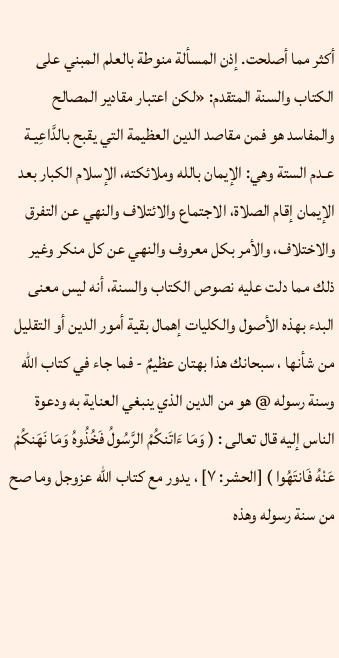أكثر مما أصلحت. إذن المسألة منوطة بالعلم المبني على الكتاب والسنة المتقدم: «لكن اعتبار مقادير المصالح والمفاسد هو فمن مقاصد الدين العظيمة التي يقبح بالدَّاعِيـة عـدم الستة وهي: الإيمان بالله وملائكته، الإسلام الكبار بعد الإيمان إقام الصلاة، الاجتماع والائتلاف والنهي عن التفرق والاختلاف، والأمر بكل معروف والنهي عن كل منكر وغير ذلك مما دلت عليه نصوص الكتاب والسنة، أنه ليس معنى البدء بهذه الأصول والكليات إهمال بقية أمور الدين أو التقليل من شأنها ، سبحانك هذا بهتان عظيمٌ - فما جاء في كتاب الله وسنة رسوله @ هو من الدين الذي ينبغي العناية به ودعوة الناس إليه قال تعالى : ( وَمَا ءَاتَنكُمُ الرَّسُولُ فَخُذُوهُ وَمَا نَهَنكُمْ عَنْهُ فَانتَهُوا ) [الحشر: ۷] ، يدور مع كتاب الله عزوجل وما صح من سنة رسوله وهذه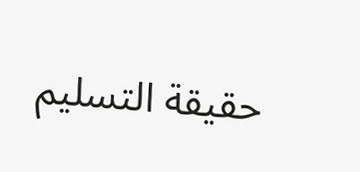حقيقة التسليم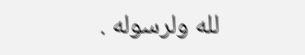لله ولرسوله .